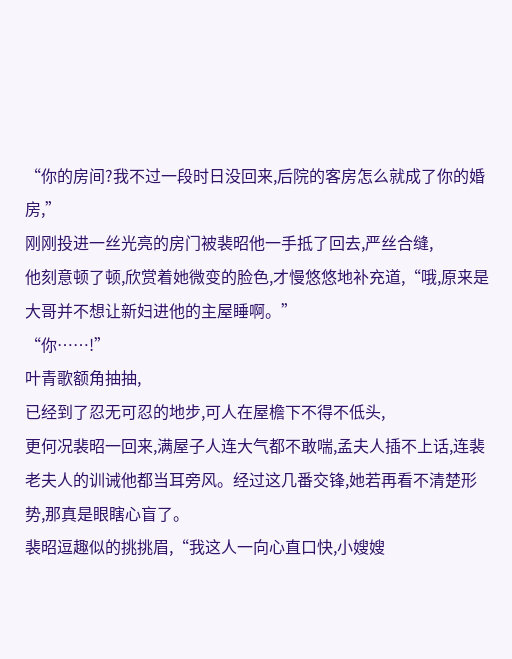“你的房间?我不过一段时日没回来,后院的客房怎么就成了你的婚房,”
刚刚投进一丝光亮的房门被裴昭他一手抵了回去,严丝合缝,
他刻意顿了顿,欣赏着她微变的脸色,才慢悠悠地补充道,“哦,原来是大哥并不想让新妇进他的主屋睡啊。”
“你……!”
叶青歌额角抽抽,
已经到了忍无可忍的地步,可人在屋檐下不得不低头,
更何况裴昭一回来,满屋子人连大气都不敢喘,孟夫人插不上话,连裴老夫人的训诫他都当耳旁风。经过这几番交锋,她若再看不清楚形势,那真是眼瞎心盲了。
裴昭逗趣似的挑挑眉,“我这人一向心直口快,小嫂嫂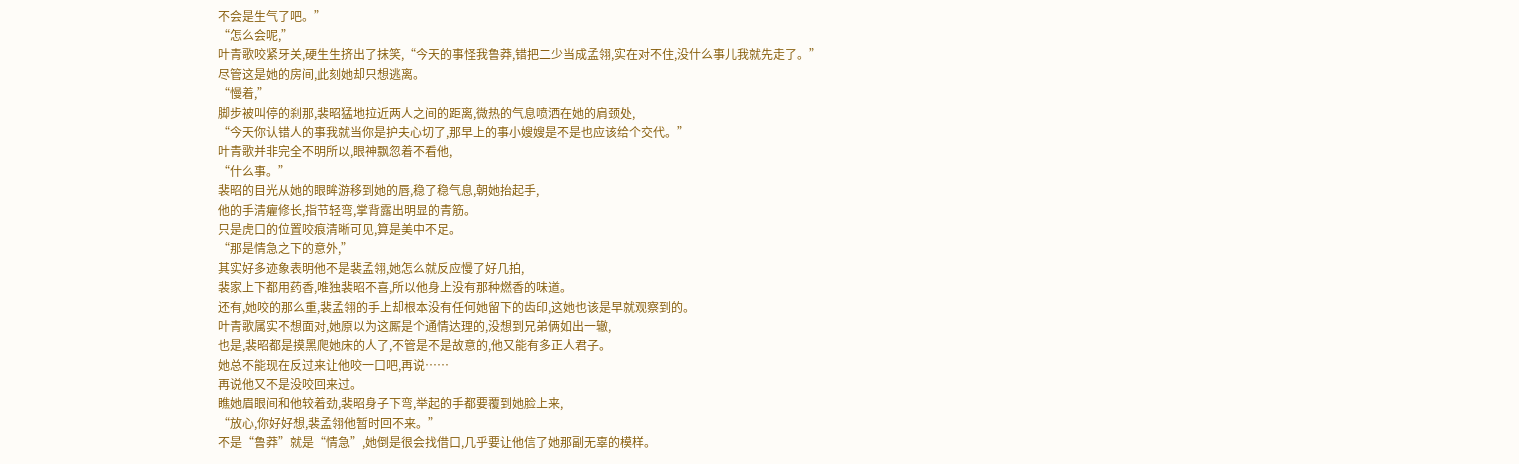不会是生气了吧。”
“怎么会呢,”
叶青歌咬紧牙关,硬生生挤出了抹笑,“今天的事怪我鲁莽,错把二少当成孟翎,实在对不住,没什么事儿我就先走了。”
尽管这是她的房间,此刻她却只想逃离。
“慢着,”
脚步被叫停的刹那,裴昭猛地拉近两人之间的距离,微热的气息喷洒在她的肩颈处,
“今天你认错人的事我就当你是护夫心切了,那早上的事小嫂嫂是不是也应该给个交代。”
叶青歌并非完全不明所以,眼神飘忽着不看他,
“什么事。”
裴昭的目光从她的眼眸游移到她的唇,稳了稳气息,朝她抬起手,
他的手清癯修长,指节轻弯,掌背露出明显的青筋。
只是虎口的位置咬痕清晰可见,算是美中不足。
“那是情急之下的意外,”
其实好多迹象表明他不是裴孟翎,她怎么就反应慢了好几拍,
裴家上下都用药香,唯独裴昭不喜,所以他身上没有那种燃香的味道。
还有,她咬的那么重,裴孟翎的手上却根本没有任何她留下的齿印,这她也该是早就观察到的。
叶青歌属实不想面对,她原以为这厮是个通情达理的,没想到兄弟俩如出一辙,
也是,裴昭都是摸黑爬她床的人了,不管是不是故意的,他又能有多正人君子。
她总不能现在反过来让他咬一口吧,再说……
再说他又不是没咬回来过。
瞧她眉眼间和他较着劲,裴昭身子下弯,举起的手都要覆到她脸上来,
“放心,你好好想,裴孟翎他暂时回不来。”
不是“鲁莽”就是“情急”,她倒是很会找借口,几乎要让他信了她那副无辜的模样。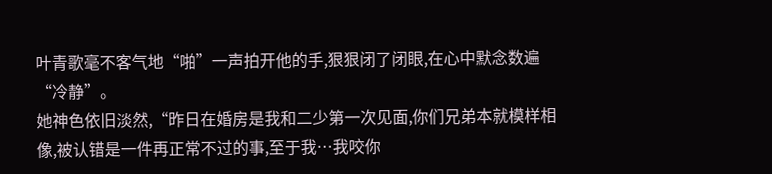叶青歌毫不客气地“啪”一声拍开他的手,狠狠闭了闭眼,在心中默念数遍“冷静”。
她神色依旧淡然,“昨日在婚房是我和二少第一次见面,你们兄弟本就模样相像,被认错是一件再正常不过的事,至于我…我咬你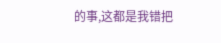的事,这都是我错把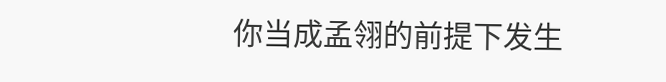你当成孟翎的前提下发生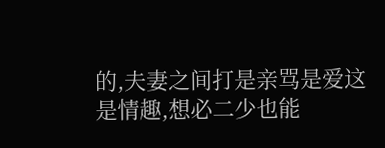的,夫妻之间打是亲骂是爱这是情趣,想必二少也能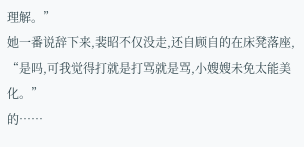理解。”
她一番说辞下来,裴昭不仅没走,还自顾自的在床凳落座,
“是吗,可我觉得打就是打骂就是骂,小嫂嫂未免太能美化。”
的……